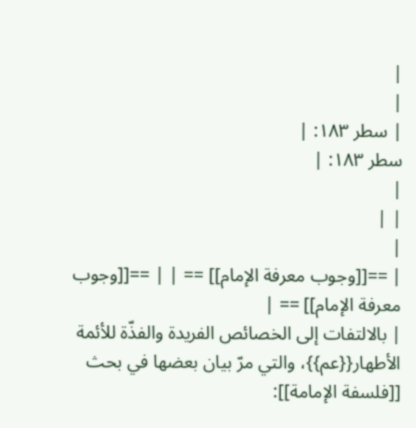|
|
| سطر ١٨٣: |
سطر ١٨٣: |
|
| |
|
| ==[[وجوب معرفة الإمام]] == | | ==[[وجوب معرفة الإمام]] == |
| بالالتفات إلى الخصائص الفريدة والفذّة للأئمة الأطهار{{عم}}، والتي مرّ بيان بعضها في بحث [[فلسفة الإمامة]]: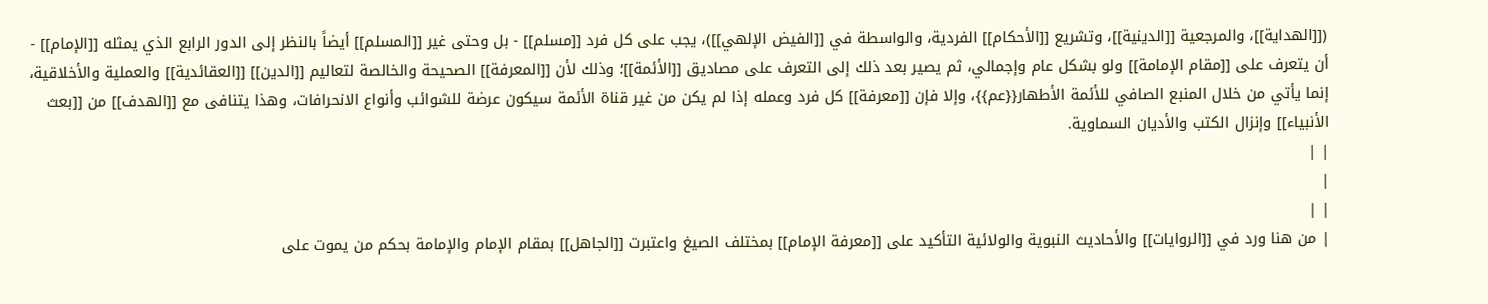([[الهداية]]، والمرجعية [[الدينية]]، وتشريع [[الأحكام]] الفردية، والواسطة في [[الفيض الإلهي]])، يجب على كل فرد [[مسلم]] - بل وحتى غير [[المسلم]] أيضاً بالنظر إلى الدور الرابع الذي يمثله [[الإمام]] - أن يتعرف على [[مقام الإمامة]] ولو بشكل عام وإجمالي، ثم يصير بعد ذلك إلى التعرف على مصاديق [[الأئمة]]؛ وذلك لأن [[المعرفة]] الصحيحة والخالصة لتعاليم [[الدين]] [[العقائدية]] والعملية والأخلاقية، إنما يأتي من خلال المنبع الصافي للأئمة الأطهار{{عم}}، وإلا فإن [[معرفة]] كل فرد وعمله إذا لم يكن من غير قناة الأئمة سيكون عرضة للشوائب وأنواع الانحرافات، وهذا يتنافى مع [[الهدف]] من [[بعث الأنبياء]] وإنزال الكتب والأديان السماوية.
| |
|
| |
| من هنا ورد في [[الروايات]] والأحاديث النبوية والولائية التأكيد على [[معرفة الإمام]] بمختلف الصيغ واعتبرت [[الجاهل]] بمقام الإمام والإمامة بحكم من يموت على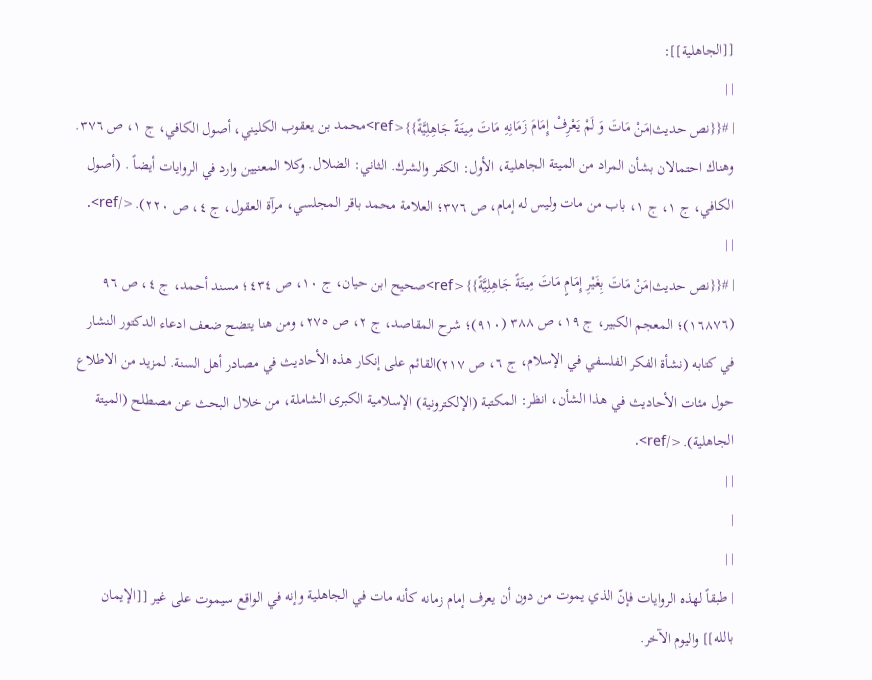[[الجاهلية]]:
| |
| #{{نص حديث|مَنْ مَاتَ وَ لَمْ يَعْرِفْ إِمَامَ زَمَانِهِ مَاتَ مِيتَةً جَاهِلِيَّةً}}<ref>محمد بن يعقوب الكليني، أصول الكافي، ج ١، ص ٣٧٦. وهناك احتمالان بشأن المراد من الميتة الجاهلية، الأول: الكفر والشرك. الثاني: الضلال. وكلا المعنيين وارد في الروايات أيضاً . (أصول الكافي، ج ١، ج ١، باب من مات وليس له إمام، ص ٣٧٦؛ العلامة محمد باقر المجلسي، مرآة العقول، ج ٤، ص ٢٢٠).</ref>.
| |
| #{{نص حديث|مَنْ مَاتَ بِغَيْرِ إِمَامٍ مَاتَ مِيتَةً جَاهِلِيَّةً}}<ref>صحيح ابن حيان، ج ١٠، ص ٤٣٤؛ مسند أحمد، ج ٤، ص ٩٦ (١٦٨٧٦)؛ المعجم الكبير، ج ١٩، ص ٣٨٨ (٩١٠)؛ شرح المقاصد، ج ٢، ص ٢٧٥، ومن هنا يتضح ضعف ادعاء الدكتور النشار في كتابه (نشأة الفكر الفلسفي في الإسلام، ج ٦، ص ٢١٧)القائم على إنكار هذه الأحاديث في مصادر أهل السنة. لمزيد من الاطلاع حول مئات الأحاديث في هذا الشأن، انظر: المكتبة (الإلكترونية) الإسلامية الكبرى الشاملة، من خلال البحث عن مصطلح (الميتة الجاهلية).</ref>.
| |
|
| |
| طبقاً لهذه الروايات فإنّ الذي يموت من دون أن يعرف إمام زمانه كأنه مات في الجاهلية وإنه في الواقع سيموت على غير [[الإيمان بالله]] واليوم الآخر.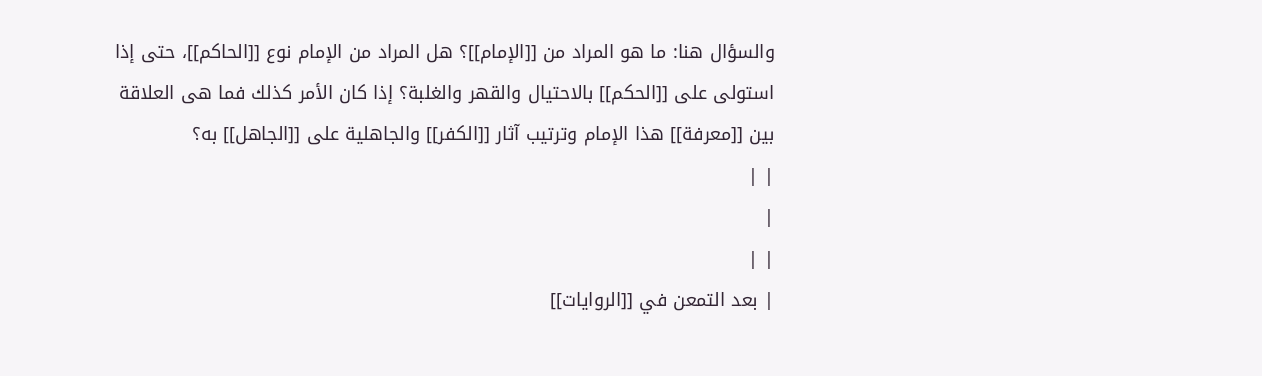والسؤال هنا: ما هو المراد من [[الإمام]]؟ هل المراد من الإمام نوع [[الحاكم]]، حتى إذا استولى على [[الحكم]] بالاحتيال والقهر والغلبة؟ إذا كان الأمر كذلك فما هی العلاقة بين [[معرفة]] هذا الإمام وترتيب آثار [[الكفر]] والجاهلية على [[الجاهل]] به؟
| |
|
| |
| بعد التمعن في [[الروايات]]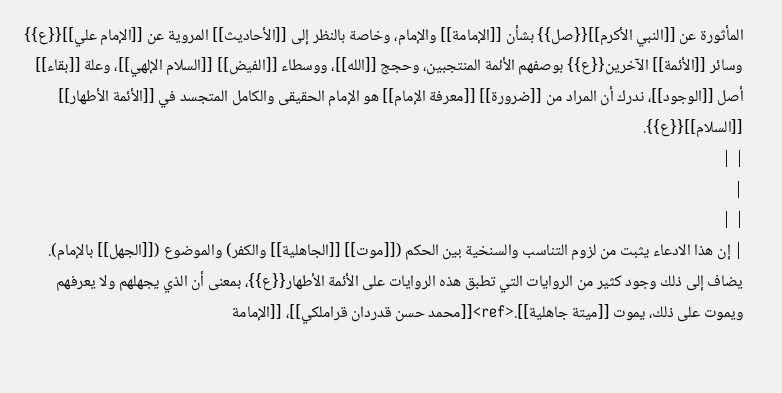المأثورة عن [[النبي الأكرم]]{{صل}} بشأن [[الإمامة]] والإمام، وخاصة بالنظر إلى [[الأحاديث]] المروية عن [[الإمام علي]]{{ع}} وسائر [[الأئمة]] الآخرين{{ع}} بوصفهم الأئمة المنتجبين، وحجج [[الله]]، ووسطاء [[الفيض]] [[السلام الإلهي]]، وعلة [[بقاء]] أصل [[الوجود]]، ندرك أن المراد من [[ضرورة]] [[معرفة الإمام]] هو الإمام الحقيقى والكامل المتجسد في [[الأئمة الأطهار]] [[السلام]]{{ع}}.
| |
|
| |
| إن هذا الادعاء يثبت من لزوم التناسب والسنخية بين الحكم ([[موت]] [[الجاهلية]] والكفر) والموضوع ([[الجهل]] بالإمام). يضاف إلى ذلك وجود كثير من الروايات التي تطبق هذه الروايات على الأئمة الأطهار{{ع}}، بمعنى أن الذي يجهلهم ولا يعرفهم ويموت على ذلك، يموت [[ميتة جاهلية]].<ref>[[محمد حسن قدردان قراملكي]]، [[الإمامة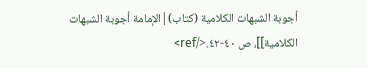أجوبة الشبهات الكلامية (كتاب)|الإمامة أجوبة الشبهات الكلامية]]، ص ٤٠-٤٢.</ref>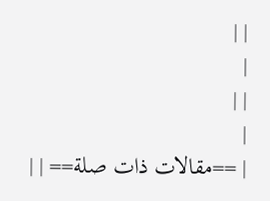| |
|
| |
|
| ==مقالات ذات صلة== | |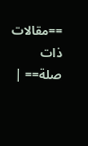==مقالات ذات صلة== |